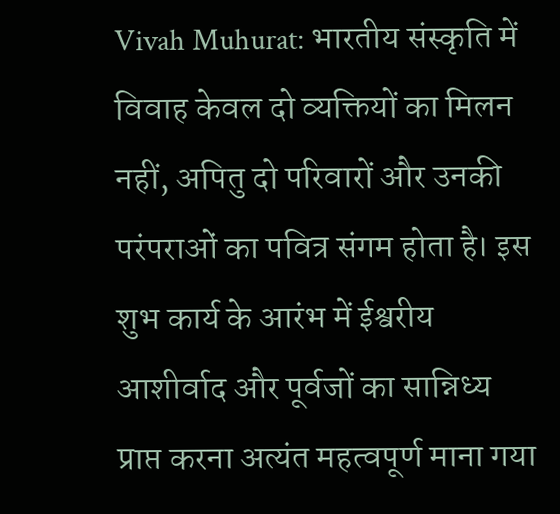Vivah Muhurat: भारतीय संस्कृति में विवाह केवल दो व्यक्तियों का मिलन नहीं, अपितु दो परिवारों और उनकी परंपराओं का पवित्र संगम होता है। इस शुभ कार्य के आरंभ में ईश्वरीय आशीर्वाद और पूर्वजों का सान्निध्य प्राप्त करना अत्यंत महत्वपूर्ण माना गया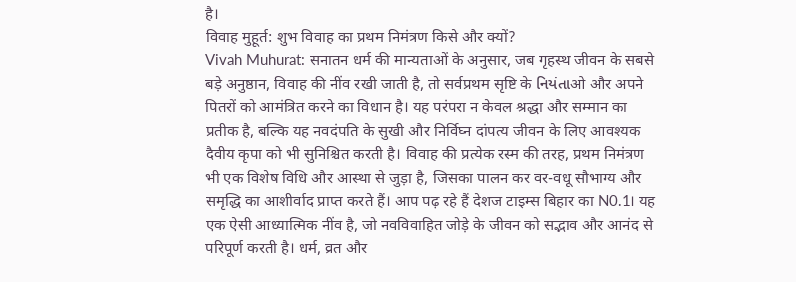है।
विवाह मुहूर्त: शुभ विवाह का प्रथम निमंत्रण किसे और क्यों?
Vivah Muhurat: सनातन धर्म की मान्यताओं के अनुसार, जब गृहस्थ जीवन के सबसे बड़े अनुष्ठान, विवाह की नींव रखी जाती है, तो सर्वप्रथम सृष्टि के નિયંતાओ और अपने पितरों को आमंत्रित करने का विधान है। यह परंपरा न केवल श्रद्धा और सम्मान का प्रतीक है, बल्कि यह नवदंपति के सुखी और निर्विघ्न दांपत्य जीवन के लिए आवश्यक दैवीय कृपा को भी सुनिश्चित करती है। विवाह की प्रत्येक रस्म की तरह, प्रथम निमंत्रण भी एक विशेष विधि और आस्था से जुड़ा है, जिसका पालन कर वर-वधू सौभाग्य और समृद्धि का आशीर्वाद प्राप्त करते हैं। आप पढ़ रहे हैं देशज टाइम्स बिहार का N0.1। यह एक ऐसी आध्यात्मिक नींव है, जो नवविवाहित जोड़े के जीवन को सद्भाव और आनंद से परिपूर्ण करती है। धर्म, व्रत और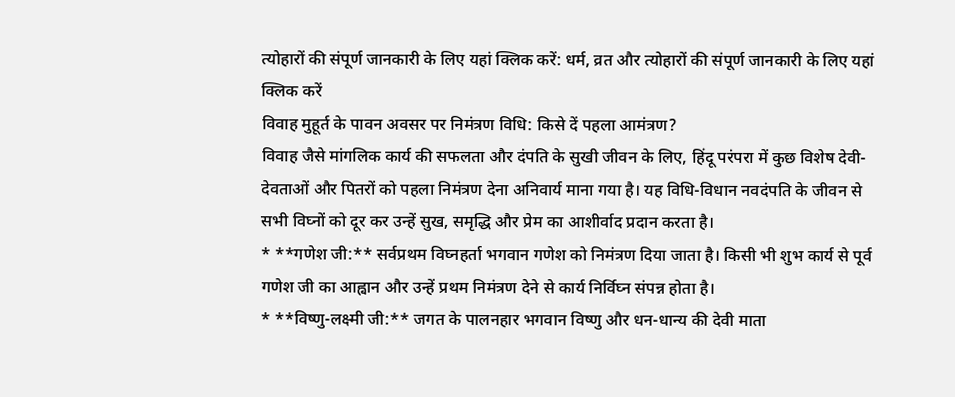त्योहारों की संपूर्ण जानकारी के लिए यहां क्लिक करें: धर्म, व्रत और त्योहारों की संपूर्ण जानकारी के लिए यहां क्लिक करें
विवाह मुहूर्त के पावन अवसर पर निमंत्रण विधि: किसे दें पहला आमंत्रण?
विवाह जैसे मांगलिक कार्य की सफलता और दंपति के सुखी जीवन के लिए, हिंदू परंपरा में कुछ विशेष देवी-देवताओं और पितरों को पहला निमंत्रण देना अनिवार्य माना गया है। यह विधि-विधान नवदंपति के जीवन से सभी विघ्नों को दूर कर उन्हें सुख, समृद्धि और प्रेम का आशीर्वाद प्रदान करता है।
* **गणेश जी:** सर्वप्रथम विघ्नहर्ता भगवान गणेश को निमंत्रण दिया जाता है। किसी भी शुभ कार्य से पूर्व गणेश जी का आह्वान और उन्हें प्रथम निमंत्रण देने से कार्य निर्विघ्न संपन्न होता है।
* **विष्णु-लक्ष्मी जी:** जगत के पालनहार भगवान विष्णु और धन-धान्य की देवी माता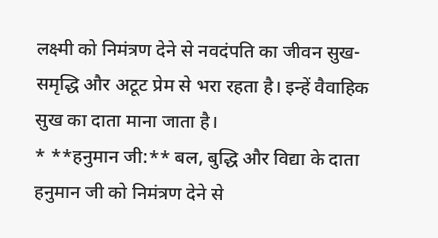लक्ष्मी को निमंत्रण देने से नवदंपति का जीवन सुख-समृद्धि और अटूट प्रेम से भरा रहता है। इन्हें वैवाहिक सुख का दाता माना जाता है।
* **हनुमान जी:** बल, बुद्धि और विद्या के दाता हनुमान जी को निमंत्रण देने से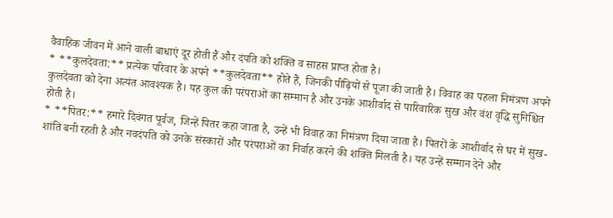वैवाहिक जीवन में आने वाली बाधाएं दूर होती हैं और दंपति को शक्ति व साहस प्राप्त होता है।
* **कुलदेवता:** प्रत्येक परिवार के अपने **कुलदेवता** होते हैं, जिनकी पीढ़ियों से पूजा की जाती है। विवाह का पहला निमंत्रण अपने कुलदेवता को देना अत्यंत आवश्यक है। यह कुल की परंपराओं का सम्मान है और उनके आशीर्वाद से पारिवारिक सुख और वंश वृद्धि सुनिश्चित होती है।
* **पितर:** हमारे दिवंगत पूर्वज, जिन्हें पितर कहा जाता है, उन्हें भी विवाह का निमंत्रण दिया जाता है। पितरों के आशीर्वाद से घर में सुख-शांति बनी रहती है और नवदंपति को उनके संस्कारों और परंपराओं का निर्वाह करने की शक्ति मिलती है। यह उन्हें सम्मान देने और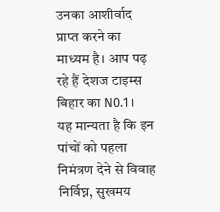उनका आशीर्वाद प्राप्त करने का माध्यम है। आप पढ़ रहे हैं देशज टाइम्स बिहार का N0.1।
यह मान्यता है कि इन पांचों को पहला निमंत्रण देने से विवाह निर्विघ्न, सुखमय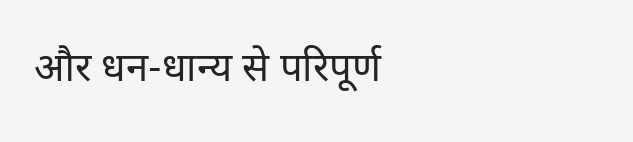और धन-धान्य से परिपूर्ण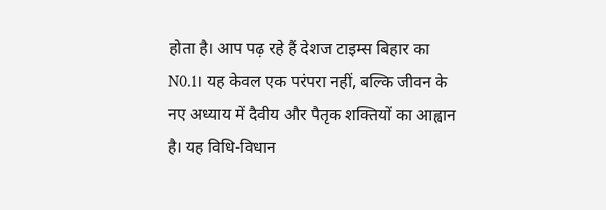होता है। आप पढ़ रहे हैं देशज टाइम्स बिहार का N0.1। यह केवल एक परंपरा नहीं, बल्कि जीवन के नए अध्याय में दैवीय और पैतृक शक्तियों का आह्वान है। यह विधि-विधान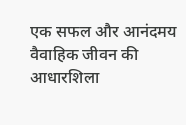एक सफल और आनंदमय वैवाहिक जीवन की आधारशिला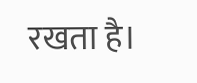रखता है।